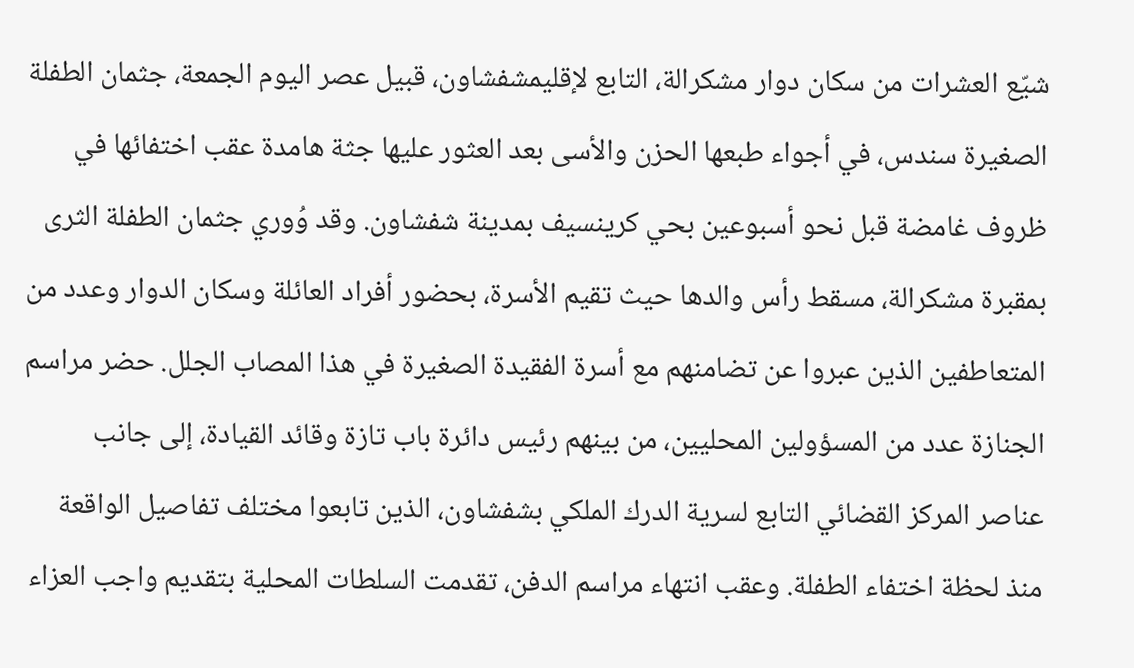شيّع العشرات من سكان دوار مشكرالة، التابع لإقليمشفشاون، قبيل عصر اليوم الجمعة، جثمان الطفلة الصغيرة سندس، في أجواء طبعها الحزن والأسى بعد العثور عليها جثة هامدة عقب اختفائها في ظروف غامضة قبل نحو أسبوعين بحي كرينسيف بمدينة شفشاون. وقد وُوري جثمان الطفلة الثرى بمقبرة مشكرالة، مسقط رأس والدها حيث تقيم الأسرة، بحضور أفراد العائلة وسكان الدوار وعدد من المتعاطفين الذين عبروا عن تضامنهم مع أسرة الفقيدة الصغيرة في هذا المصاب الجلل. حضر مراسم الجنازة عدد من المسؤولين المحليين، من بينهم رئيس دائرة باب تازة وقائد القيادة، إلى جانب عناصر المركز القضائي التابع لسرية الدرك الملكي بشفشاون، الذين تابعوا مختلف تفاصيل الواقعة منذ لحظة اختفاء الطفلة. وعقب انتهاء مراسم الدفن، تقدمت السلطات المحلية بتقديم واجب العزاء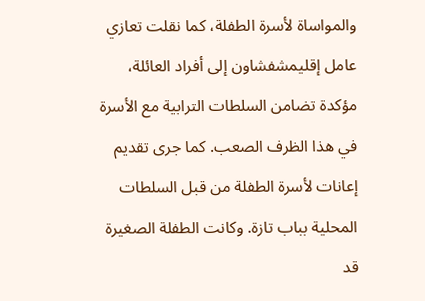والمواساة لأسرة الطفلة، كما نقلت تعازي عامل إقليمشفشاون إلى أفراد العائلة، مؤكدة تضامن السلطات الترابية مع الأسرة في هذا الظرف الصعب. كما جرى تقديم إعانات لأسرة الطفلة من قبل السلطات المحلية بباب تازة. وكانت الطفلة الصغيرة قد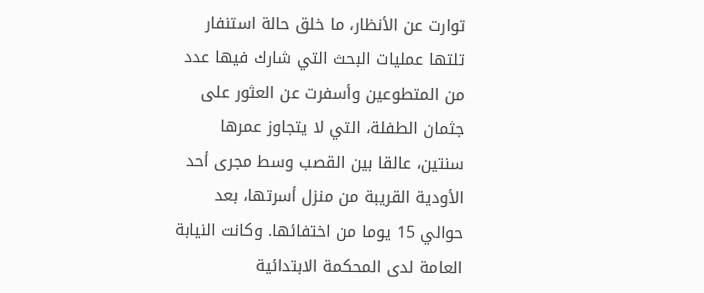توارت عن الأنظار، ما خلق حالة استنفار تلتها عمليات البحث التي شارك فيها عدد من المتطوعين وأسفرت عن العثور على جثمان الطفلة، التي لا يتجاوز عمرها سنتين، عالقا بين القصب وسط مجرى أحد الأودية القريبة من منزل أسرتها، بعد حوالي 15 يوما من اختفائها. وكانت النيابة العامة لدى المحكمة الابتدائية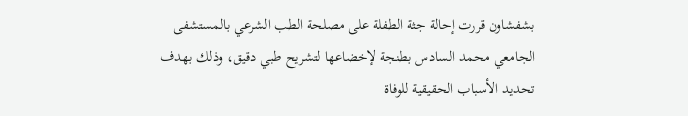بشفشاون قررت إحالة جثة الطفلة على مصلحة الطب الشرعي بالمستشفى الجامعي محمد السادس بطنجة لإخضاعها لتشريح طبي دقيق، وذلك بهدف تحديد الأسباب الحقيقية للوفاة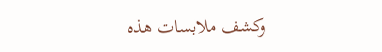وكشف ملابسات هذه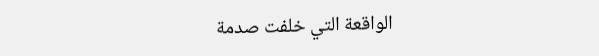الواقعة التي خلفت صدمة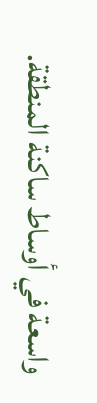واسعة في أوساط ساكنة المنطقة.